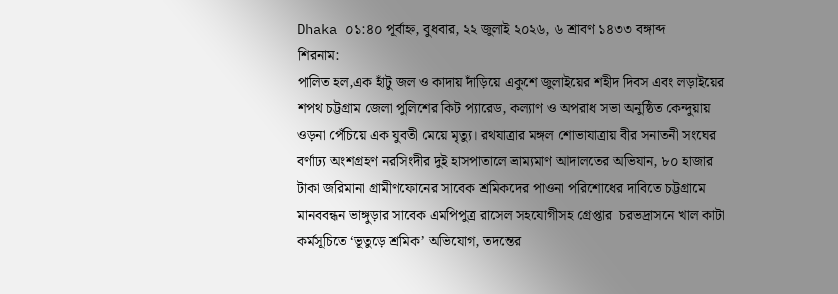Dhaka ০১:৪০ পূর্বাহ্ন, বুধবার, ২২ জুলাই ২০২৬, ৬ শ্রাবণ ১৪৩৩ বঙ্গাব্দ
শিরনাম:
পালিত হল,এক হাঁটু জল ও কাদায় দাঁড়িয়ে একুশে জুলাইয়ের শহীদ দিবস এবং লড়াইয়ের শপথ চট্টগ্রাম জেলা পুলিশের কিট প্যারেড, কল্যাণ ও অপরাধ সভা অনুষ্ঠিত কেন্দুয়ায় ওড়না পেঁচিয়ে এক যুবতী মেয়ে মৃত্যু। রথযাত্রার মঙ্গল শোভাযাত্রায় বীর সনাতনী সংঘের বর্ণাঢ্য অংশগ্রহণ নরসিংদীর দুই হাসপাতালে ভ্রাম্যমাণ আদালতের অভিযান, ৮০ হাজার টাকা জরিমানা গ্রামীণফোনের সাবেক শ্রমিকদের পাওনা পরিশোধের দাবিতে চট্টগ্রামে মানববন্ধন ভাঙ্গুড়ার সাবেক এমপিপুত্র রাসেল সহযোগীসহ গ্রেপ্তার  চরভদ্রাসনে খাল কাটা কর্মসূচিতে ‘ভূতুড়ে শ্রমিক’ অভিযোগ, তদন্তের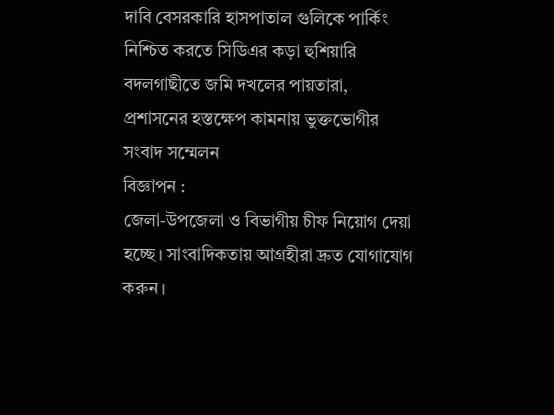দাবি বেসরকারি হাসপাতাল গুলিকে পার্কিং নিশ্চিত করতে সিডিএর কড়া হুশিয়ারি বদলগাছীতে জমি দখলের পায়তারা, প্রশাসনের হস্তক্ষেপ কামনায় ভুক্তভোগীর সংবাদ সম্মেলন
বিজ্ঞাপন :
জেলা-উপজেলা ও বিভাগীয় চীফ নিয়োগ দেয়া হচ্ছে। সাংবাদিকতায় আগ্রহীরা দ্রুত যোগাযোগ করুন।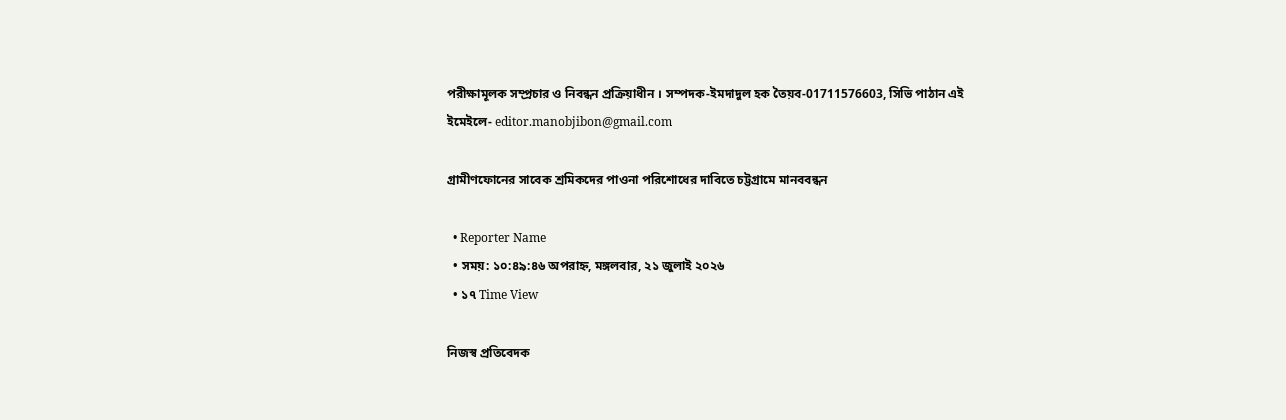পরীক্ষামূলক সম্প্রচার ও নিবন্ধন প্রক্রিয়াধীন । সম্পদক-ইমদাদুল হক তৈয়ব-01711576603, সিভি পাঠান এই ইমেইলে- editor.manobjibon@gmail.com

গ্রামীণফোনের সাবেক শ্রমিকদের পাওনা পরিশোধের দাবিতে চট্টগ্রামে মানববন্ধন

  • Reporter Name
  • সময়: ১০:৪৯:৪৬ অপরাহ্ন, মঙ্গলবার, ২১ জুলাই ২০২৬
  • ১৭ Time View

নিজস্ব প্রতিবেদক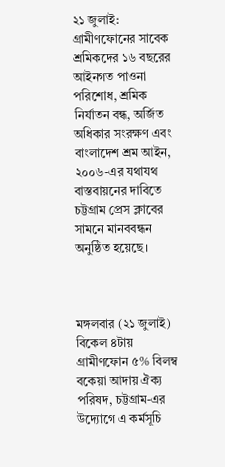২১ জুলাই: গ্রামীণফোনের সাবেক শ্রমিকদের ১৬ বছরের আইনগত পাওনা পরিশোধ, শ্রমিক নির্যাতন বন্ধ, অর্জিত অধিকার সংরক্ষণ এবং বাংলাদেশ শ্রম আইন, ২০০৬-এর যথাযথ বাস্তবায়নের দাবিতে চট্টগ্রাম প্রেস ক্লাবের সামনে মানববন্ধন অনুষ্ঠিত হয়েছে।



মঙ্গলবার (২১ জুলাই) বিকেল ৪টায় গ্রামীণফোন ৫% বিলম্ব বকেয়া আদায় ঐক্য পরিষদ, চট্টগ্রাম-এর উদ্যোগে এ কর্মসূচি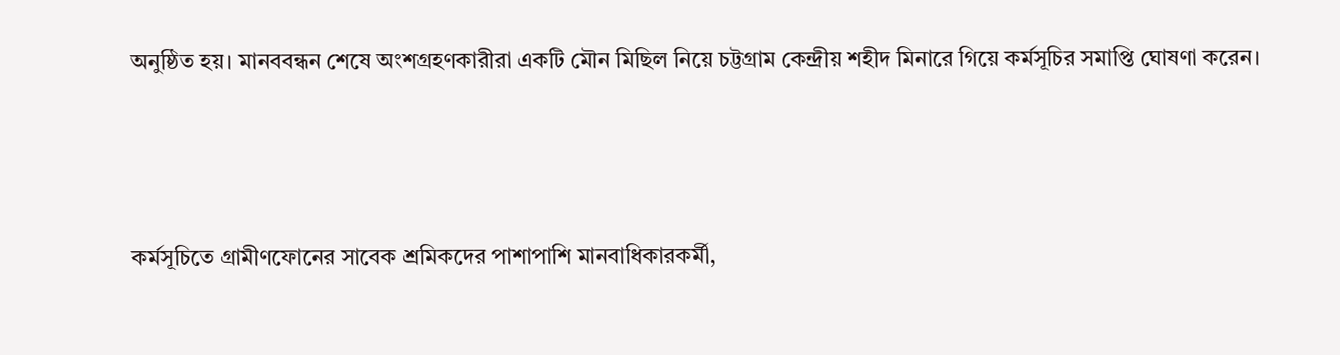অনুষ্ঠিত হয়। মানববন্ধন শেষে অংশগ্রহণকারীরা একটি মৌন মিছিল নিয়ে চট্টগ্রাম কেন্দ্রীয় শহীদ মিনারে গিয়ে কর্মসূচির সমাপ্তি ঘোষণা করেন।



কর্মসূচিতে গ্রামীণফোনের সাবেক শ্রমিকদের পাশাপাশি মানবাধিকারকর্মী,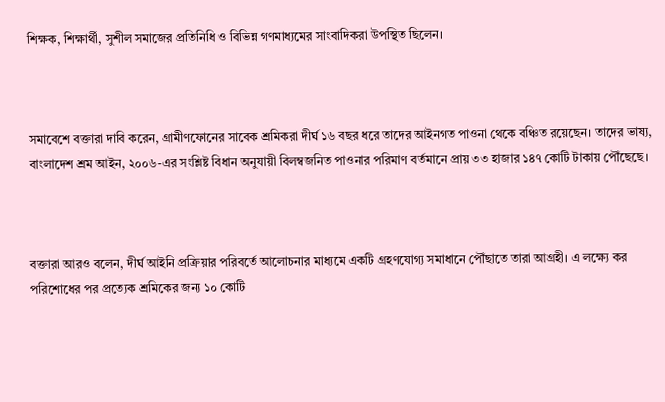শিক্ষক, শিক্ষার্থী, সুশীল সমাজের প্রতিনিধি ও বিভিন্ন গণমাধ্যমের সাংবাদিকরা উপস্থিত ছিলেন।



সমাবেশে বক্তারা দাবি করেন, গ্রামীণফোনের সাবেক শ্রমিকরা দীর্ঘ ১৬ বছর ধরে তাদের আইনগত পাওনা থেকে বঞ্চিত রয়েছেন। তাদের ভাষ্য, বাংলাদেশ শ্রম আইন, ২০০৬-এর সংশ্লিষ্ট বিধান অনুযায়ী বিলম্বজনিত পাওনার পরিমাণ বর্তমানে প্রায় ৩৩ হাজার ১৪৭ কোটি টাকায় পৌঁছেছে।



বক্তারা আরও বলেন, দীর্ঘ আইনি প্রক্রিয়ার পরিবর্তে আলোচনার মাধ্যমে একটি গ্রহণযোগ্য সমাধানে পৌঁছাতে তারা আগ্রহী। এ লক্ষ্যে কর পরিশোধের পর প্রত্যেক শ্রমিকের জন্য ১০ কোটি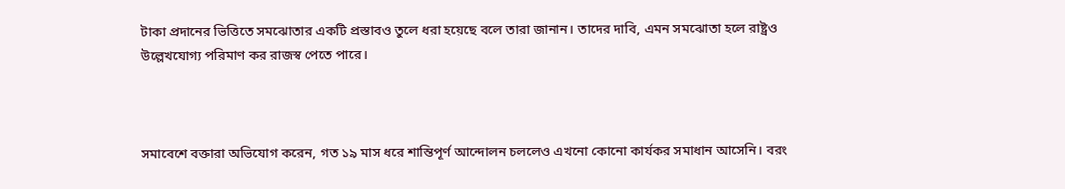টাকা প্রদানের ভিত্তিতে সমঝোতার একটি প্রস্তাবও তুলে ধরা হয়েছে বলে তারা জানান। তাদের দাবি, এমন সমঝোতা হলে রাষ্ট্রও উল্লেখযোগ্য পরিমাণ কর রাজস্ব পেতে পারে।



সমাবেশে বক্তারা অভিযোগ করেন, গত ১৯ মাস ধরে শান্তিপূর্ণ আন্দোলন চললেও এখনো কোনো কার্যকর সমাধান আসেনি। বরং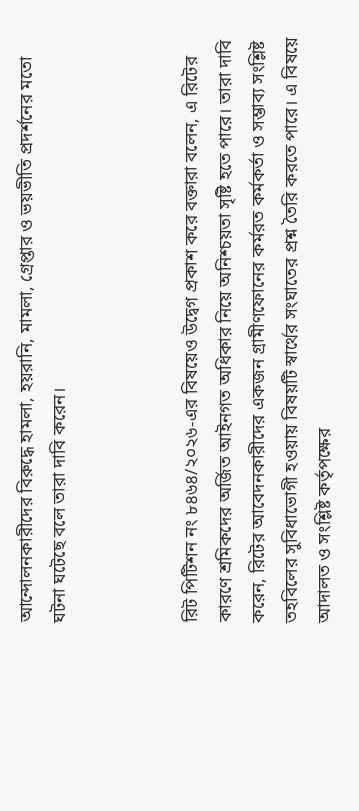আন্দোলনকারীদের বিরুদ্ধে হামলা, হয়রানি, মামলা, গ্রেপ্তার ও ভয়ভীতি প্রদর্শনের মতো ঘটনা ঘটেছে বলে তারা দাবি করেন।



রিট পিটিশন নং ৮৪৬৪/২০২৬-এর বিষয়েও উদ্বেগ প্রকাশ করে বক্তারা বলেন, এ রিটের কারণে শ্রমিকদের অর্জিত আইনগত অধিকার নিয়ে অনিশ্চয়তা সৃষ্টি হতে পারে। তারা দাবি করেন, রিটের আবেদনকারীদের একজন গ্রামীণফোনের কর্মরত কর্মকর্তা ও সম্ভাব্য সংশ্লিষ্ট তহবিলের সুবিধাভোগী হওয়ায় বিষয়টি স্বার্থের সংঘাতের প্রশ্ন তৈরি করতে পারে। এ বিষয়ে আদালত ও সংশ্লিষ্ট কর্তৃপক্ষের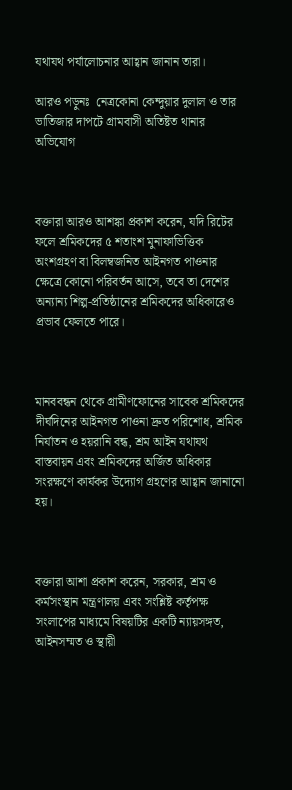যথাযথ পর্যালোচনার আহ্বান জানান তারা।

আরও পড়ুনঃ  নেত্রকোনা কেন্দুয়ার দুলাল ও তার ভাতিজার দাপটে গ্রামবাসী অতিষ্টত থানার অভিযোগ



বক্তারা আরও আশঙ্কা প্রকাশ করেন, যদি রিটের ফলে শ্রমিকদের ৫ শতাংশ মুনাফাভিত্তিক অংশগ্রহণ বা বিলম্বজনিত আইনগত পাওনার ক্ষেত্রে কোনো পরিবর্তন আসে, তবে তা দেশের অন্যান্য শিল্প-প্রতিষ্ঠানের শ্রমিকদের অধিকারেও প্রভাব ফেলতে পারে।



মানববন্ধন থেকে গ্রামীণফোনের সাবেক শ্রমিকদের দীর্ঘদিনের আইনগত পাওনা দ্রুত পরিশোধ, শ্রমিক নির্যাতন ও হয়রানি বন্ধ, শ্রম আইন যথাযথ বাস্তবায়ন এবং শ্রমিকদের অর্জিত অধিকার সংরক্ষণে কার্যকর উদ্যোগ গ্রহণের আহ্বান জানানো হয়।



বক্তারা আশা প্রকাশ করেন, সরকার, শ্রম ও কর্মসংস্থান মন্ত্রণালয় এবং সংশ্লিষ্ট কর্তৃপক্ষ সংলাপের মাধ্যমে বিষয়টির একটি ন্যায়সঙ্গত, আইনসম্মত ও স্থায়ী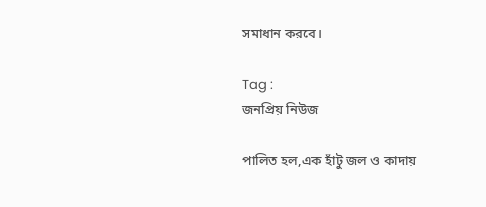সমাধান করবে।

Tag :
জনপ্রিয় নিউজ

পালিত হল,এক হাঁটু জল ও কাদায়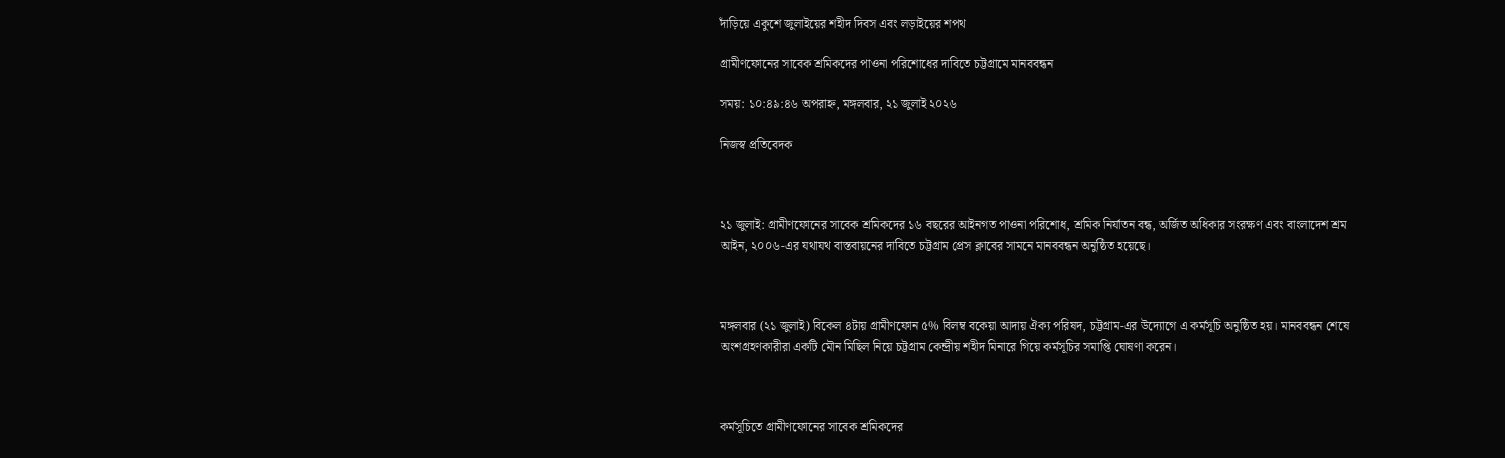দাঁড়িয়ে একুশে জুলাইয়ের শহীদ দিবস এবং লড়াইয়ের শপথ

গ্রামীণফোনের সাবেক শ্রমিকদের পাওনা পরিশোধের দাবিতে চট্টগ্রামে মানববন্ধন

সময়: ১০:৪৯:৪৬ অপরাহ্ন, মঙ্গলবার, ২১ জুলাই ২০২৬

নিজস্ব প্রতিবেদক



২১ জুলাই: গ্রামীণফোনের সাবেক শ্রমিকদের ১৬ বছরের আইনগত পাওনা পরিশোধ, শ্রমিক নির্যাতন বন্ধ, অর্জিত অধিকার সংরক্ষণ এবং বাংলাদেশ শ্রম আইন, ২০০৬-এর যথাযথ বাস্তবায়নের দাবিতে চট্টগ্রাম প্রেস ক্লাবের সামনে মানববন্ধন অনুষ্ঠিত হয়েছে।



মঙ্গলবার (২১ জুলাই) বিকেল ৪টায় গ্রামীণফোন ৫% বিলম্ব বকেয়া আদায় ঐক্য পরিষদ, চট্টগ্রাম-এর উদ্যোগে এ কর্মসূচি অনুষ্ঠিত হয়। মানববন্ধন শেষে অংশগ্রহণকারীরা একটি মৌন মিছিল নিয়ে চট্টগ্রাম কেন্দ্রীয় শহীদ মিনারে গিয়ে কর্মসূচির সমাপ্তি ঘোষণা করেন।



কর্মসূচিতে গ্রামীণফোনের সাবেক শ্রমিকদের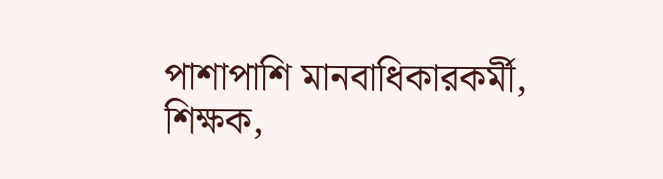পাশাপাশি মানবাধিকারকর্মী, শিক্ষক,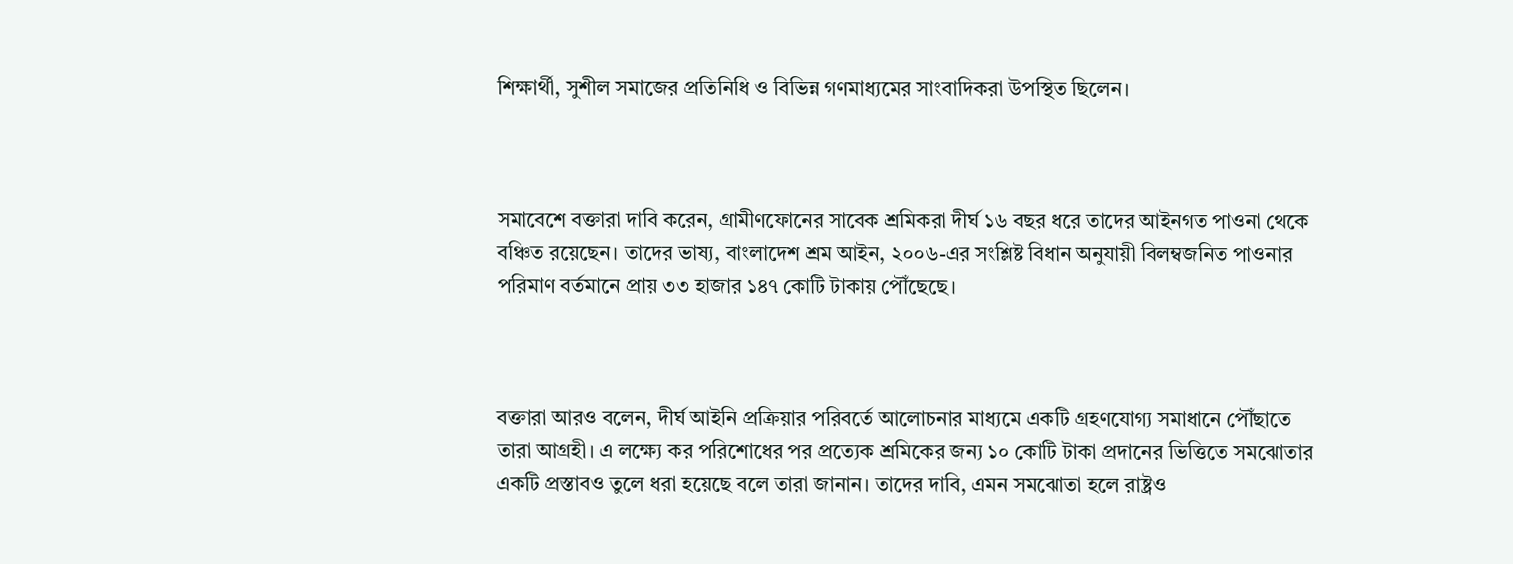শিক্ষার্থী, সুশীল সমাজের প্রতিনিধি ও বিভিন্ন গণমাধ্যমের সাংবাদিকরা উপস্থিত ছিলেন।



সমাবেশে বক্তারা দাবি করেন, গ্রামীণফোনের সাবেক শ্রমিকরা দীর্ঘ ১৬ বছর ধরে তাদের আইনগত পাওনা থেকে বঞ্চিত রয়েছেন। তাদের ভাষ্য, বাংলাদেশ শ্রম আইন, ২০০৬-এর সংশ্লিষ্ট বিধান অনুযায়ী বিলম্বজনিত পাওনার পরিমাণ বর্তমানে প্রায় ৩৩ হাজার ১৪৭ কোটি টাকায় পৌঁছেছে।



বক্তারা আরও বলেন, দীর্ঘ আইনি প্রক্রিয়ার পরিবর্তে আলোচনার মাধ্যমে একটি গ্রহণযোগ্য সমাধানে পৌঁছাতে তারা আগ্রহী। এ লক্ষ্যে কর পরিশোধের পর প্রত্যেক শ্রমিকের জন্য ১০ কোটি টাকা প্রদানের ভিত্তিতে সমঝোতার একটি প্রস্তাবও তুলে ধরা হয়েছে বলে তারা জানান। তাদের দাবি, এমন সমঝোতা হলে রাষ্ট্রও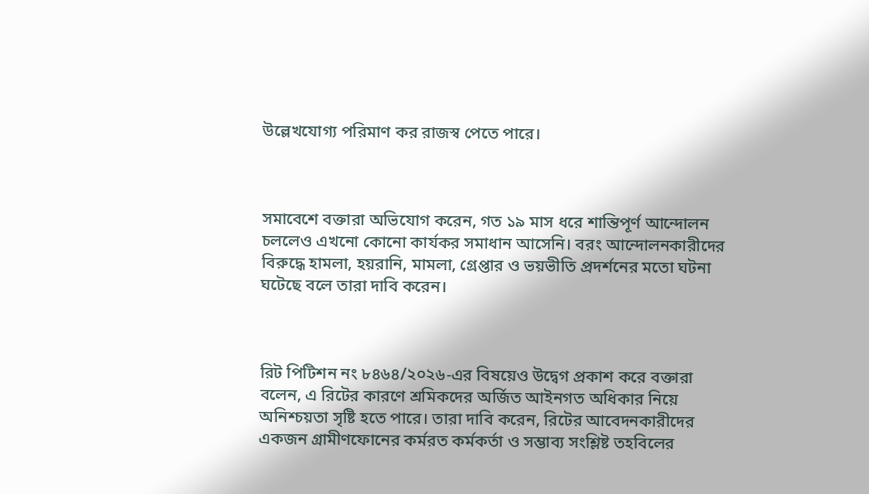উল্লেখযোগ্য পরিমাণ কর রাজস্ব পেতে পারে।



সমাবেশে বক্তারা অভিযোগ করেন, গত ১৯ মাস ধরে শান্তিপূর্ণ আন্দোলন চললেও এখনো কোনো কার্যকর সমাধান আসেনি। বরং আন্দোলনকারীদের বিরুদ্ধে হামলা, হয়রানি, মামলা, গ্রেপ্তার ও ভয়ভীতি প্রদর্শনের মতো ঘটনা ঘটেছে বলে তারা দাবি করেন।



রিট পিটিশন নং ৮৪৬৪/২০২৬-এর বিষয়েও উদ্বেগ প্রকাশ করে বক্তারা বলেন, এ রিটের কারণে শ্রমিকদের অর্জিত আইনগত অধিকার নিয়ে অনিশ্চয়তা সৃষ্টি হতে পারে। তারা দাবি করেন, রিটের আবেদনকারীদের একজন গ্রামীণফোনের কর্মরত কর্মকর্তা ও সম্ভাব্য সংশ্লিষ্ট তহবিলের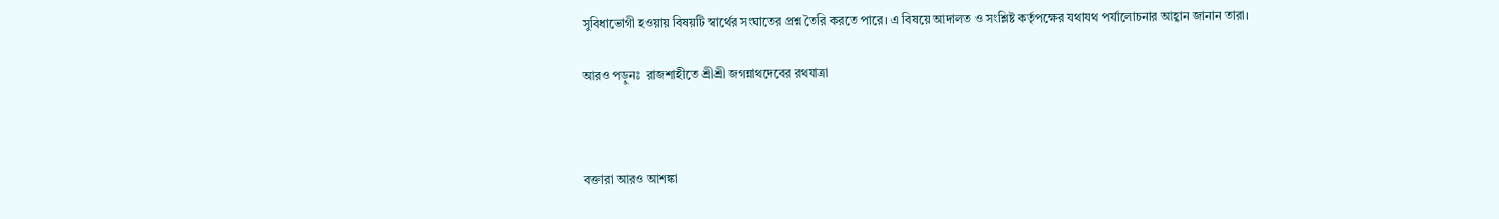সুবিধাভোগী হওয়ায় বিষয়টি স্বার্থের সংঘাতের প্রশ্ন তৈরি করতে পারে। এ বিষয়ে আদালত ও সংশ্লিষ্ট কর্তৃপক্ষের যথাযথ পর্যালোচনার আহ্বান জানান তারা।

আরও পড়ুনঃ  রাজশাহীতে শ্রীশ্রী জগন্নাথদেবের রথযাত্রা



বক্তারা আরও আশঙ্কা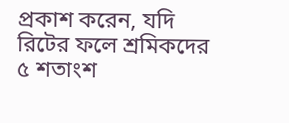প্রকাশ করেন, যদি রিটের ফলে শ্রমিকদের ৫ শতাংশ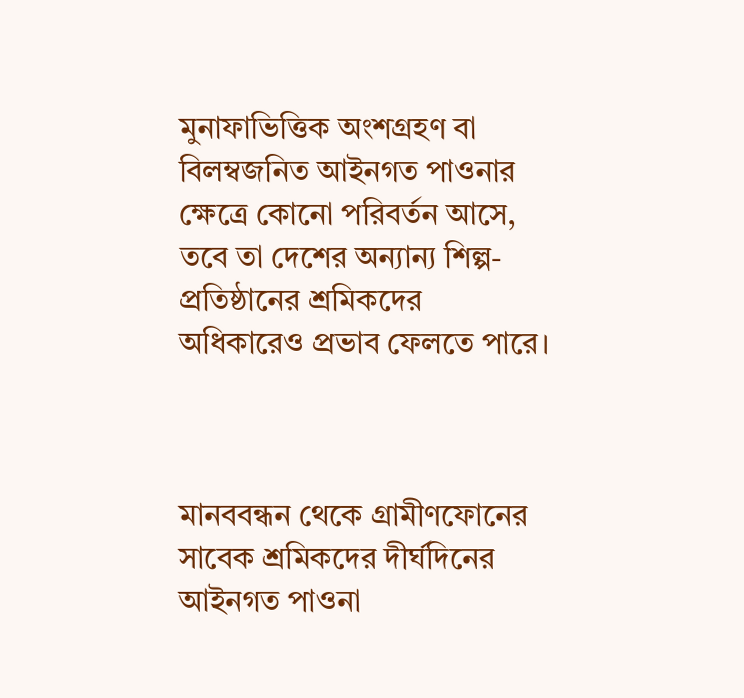মুনাফাভিত্তিক অংশগ্রহণ বা বিলম্বজনিত আইনগত পাওনার ক্ষেত্রে কোনো পরিবর্তন আসে, তবে তা দেশের অন্যান্য শিল্প-প্রতিষ্ঠানের শ্রমিকদের অধিকারেও প্রভাব ফেলতে পারে।



মানববন্ধন থেকে গ্রামীণফোনের সাবেক শ্রমিকদের দীর্ঘদিনের আইনগত পাওনা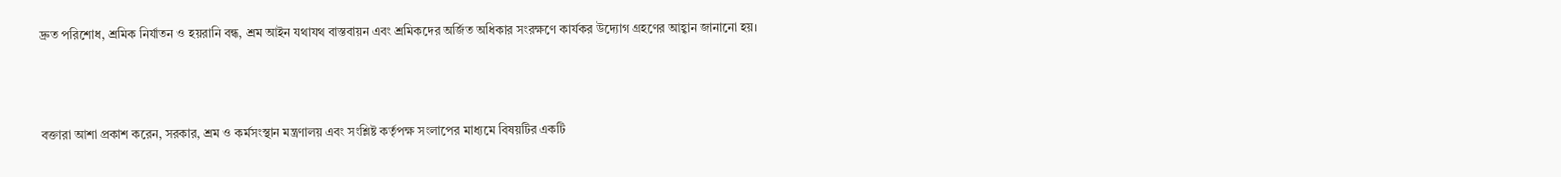দ্রুত পরিশোধ, শ্রমিক নির্যাতন ও হয়রানি বন্ধ, শ্রম আইন যথাযথ বাস্তবায়ন এবং শ্রমিকদের অর্জিত অধিকার সংরক্ষণে কার্যকর উদ্যোগ গ্রহণের আহ্বান জানানো হয়।



বক্তারা আশা প্রকাশ করেন, সরকার, শ্রম ও কর্মসংস্থান মন্ত্রণালয় এবং সংশ্লিষ্ট কর্তৃপক্ষ সংলাপের মাধ্যমে বিষয়টির একটি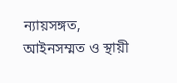ন্যায়সঙ্গত, আইনসম্মত ও স্থায়ী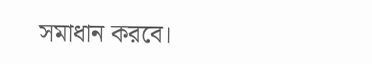সমাধান করবে।